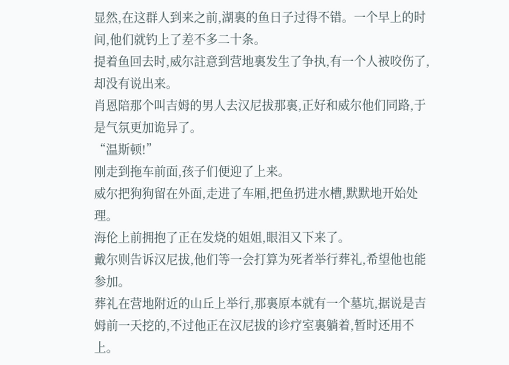显然,在这群人到来之前,湖裏的鱼日子过得不错。一个早上的时间,他们就钓上了差不多二十条。
提着鱼回去时,威尔註意到营地裏发生了争执,有一个人被咬伤了,却没有说出来。
肖恩陪那个叫吉姆的男人去汉尼拔那裏,正好和威尔他们同路,于是气氛更加诡异了。
“温斯顿!”
刚走到拖车前面,孩子们便迎了上来。
威尔把狗狗留在外面,走进了车厢,把鱼扔进水槽,默默地开始处理。
海伦上前拥抱了正在发烧的姐姐,眼泪又下来了。
戴尔则告诉汉尼拔,他们等一会打算为死者举行葬礼,希望他也能参加。
葬礼在营地附近的山丘上举行,那裏原本就有一个墓坑,据说是吉姆前一天挖的,不过他正在汉尼拔的诊疗室裏躺着,暂时还用不上。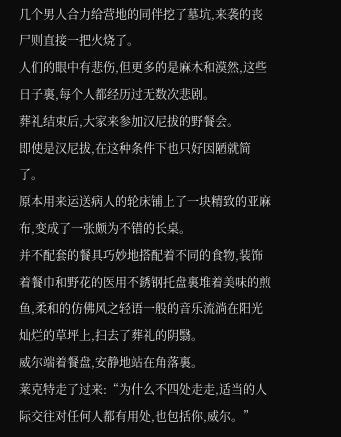几个男人合力给营地的同伴挖了墓坑,来袭的丧尸则直接一把火烧了。
人们的眼中有悲伤,但更多的是麻木和漠然,这些日子裏,每个人都经历过无数次悲剧。
葬礼结束后,大家来参加汉尼拔的野餐会。
即使是汉尼拔,在这种条件下也只好因陋就简了。
原本用来运送病人的轮床铺上了一块精致的亚麻布,变成了一张颇为不错的长桌。
并不配套的餐具巧妙地搭配着不同的食物,装饰着餐巾和野花的医用不銹钢托盘裏堆着美味的煎鱼,柔和的仿佛风之轻语一般的音乐流淌在阳光灿烂的草坪上,扫去了葬礼的阴翳。
威尔端着餐盘,安静地站在角落裏。
莱克特走了过来:“为什么不四处走走,适当的人际交往对任何人都有用处,也包括你,威尔。”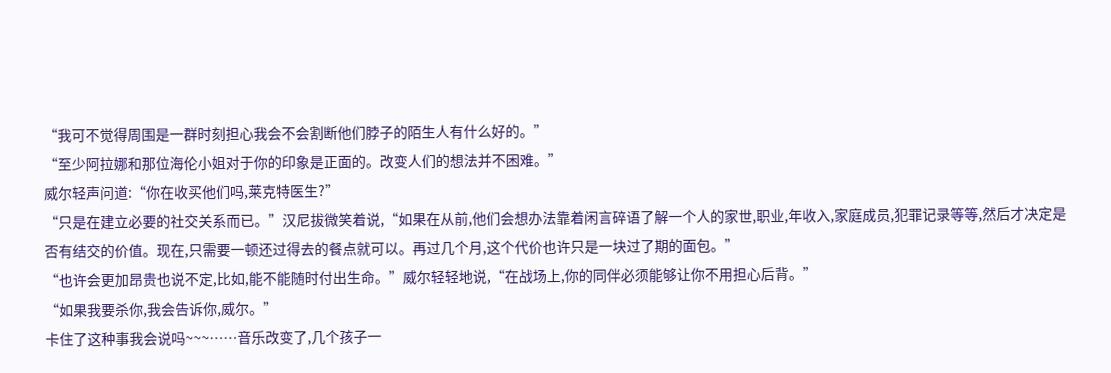“我可不觉得周围是一群时刻担心我会不会割断他们脖子的陌生人有什么好的。”
“至少阿拉娜和那位海伦小姐对于你的印象是正面的。改变人们的想法并不困难。”
威尔轻声问道:“你在收买他们吗,莱克特医生?”
“只是在建立必要的社交关系而已。”汉尼拔微笑着说,“如果在从前,他们会想办法靠着闲言碎语了解一个人的家世,职业,年收入,家庭成员,犯罪记录等等,然后才决定是否有结交的价值。现在,只需要一顿还过得去的餐点就可以。再过几个月,这个代价也许只是一块过了期的面包。”
“也许会更加昂贵也说不定,比如,能不能随时付出生命。”威尔轻轻地说,“在战场上,你的同伴必须能够让你不用担心后背。”
“如果我要杀你,我会告诉你,威尔。”
卡住了这种事我会说吗~~~……音乐改变了,几个孩子一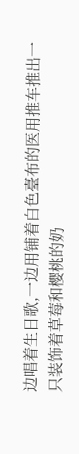边唱着生日歌,一边用铺着白色臺布的医用推车推出一只装饰着草莓和樱桃的奶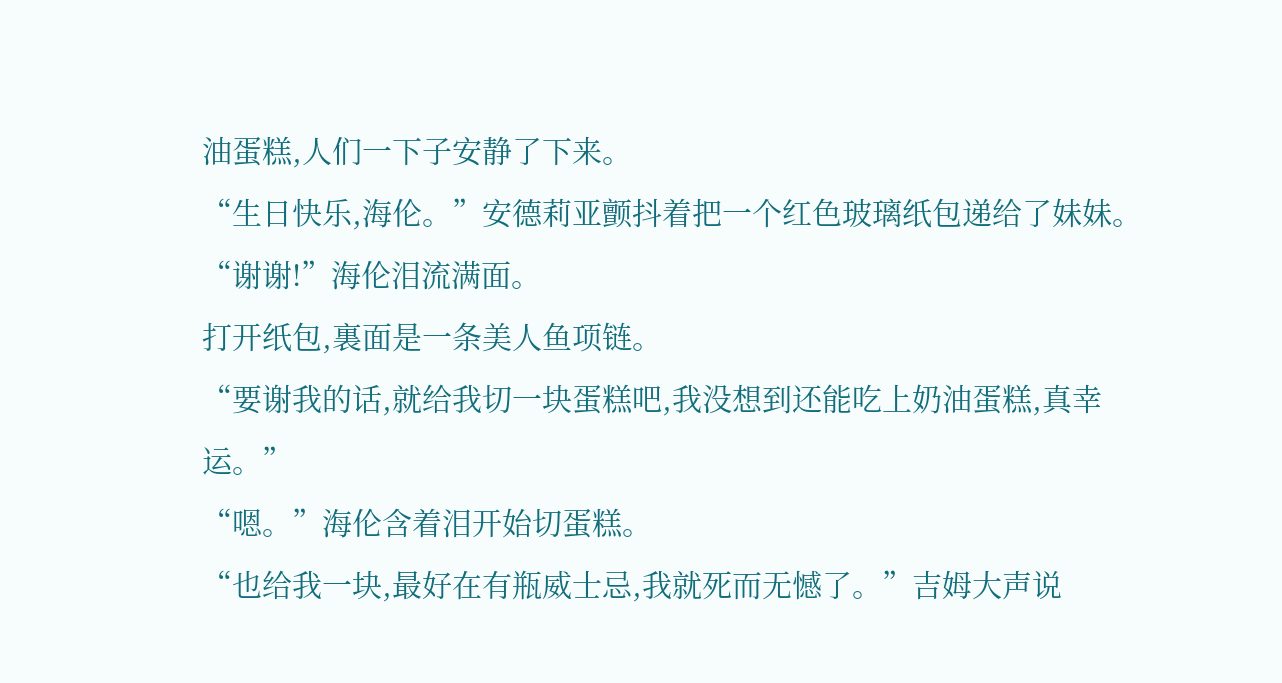油蛋糕,人们一下子安静了下来。
“生日快乐,海伦。”安德莉亚颤抖着把一个红色玻璃纸包递给了妹妹。
“谢谢!”海伦泪流满面。
打开纸包,裏面是一条美人鱼项链。
“要谢我的话,就给我切一块蛋糕吧,我没想到还能吃上奶油蛋糕,真幸运。”
“嗯。”海伦含着泪开始切蛋糕。
“也给我一块,最好在有瓶威士忌,我就死而无憾了。”吉姆大声说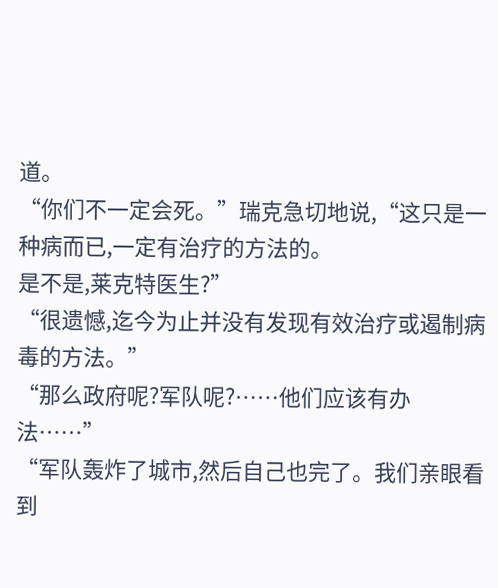道。
“你们不一定会死。”瑞克急切地说,“这只是一种病而已,一定有治疗的方法的。
是不是,莱克特医生?”
“很遗憾,迄今为止并没有发现有效治疗或遏制病毒的方法。”
“那么政府呢?军队呢?……他们应该有办法……”
“军队轰炸了城市,然后自己也完了。我们亲眼看到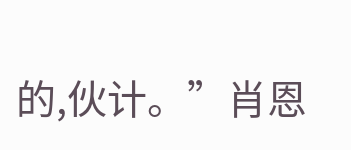的,伙计。”肖恩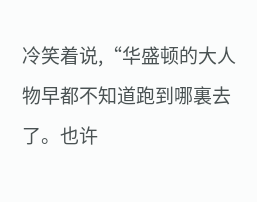冷笑着说,“华盛顿的大人物早都不知道跑到哪裏去了。也许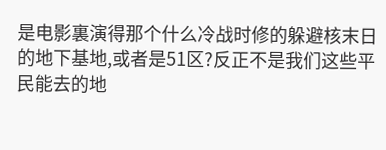是电影裏演得那个什么冷战时修的躲避核末日的地下基地,或者是51区?反正不是我们这些平民能去的地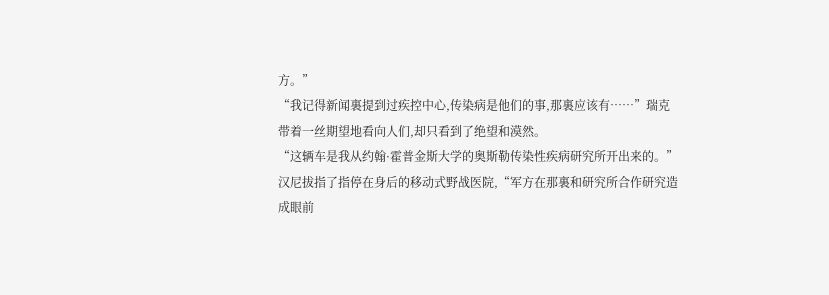方。”
“我记得新闻裏提到过疾控中心,传染病是他们的事,那裏应该有……”瑞克带着一丝期望地看向人们,却只看到了绝望和漠然。
“这辆车是我从约翰·霍普金斯大学的奥斯勒传染性疾病研究所开出来的。”汉尼拔指了指停在身后的移动式野战医院,“军方在那裏和研究所合作研究造成眼前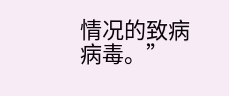情况的致病病毒。”